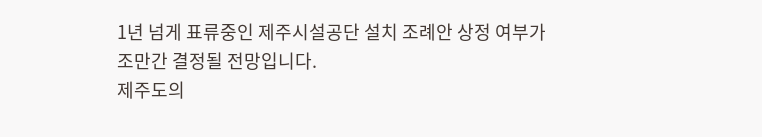1년 넘게 표류중인 제주시설공단 설치 조례안 상정 여부가
조만간 결정될 전망입니다.
제주도의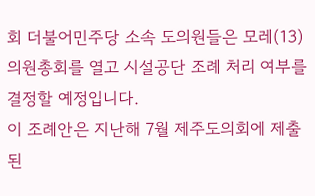회 더불어민주당 소속 도의원들은 모레(13)
의원총회를 열고 시설공단 조례 처리 여부를 결정할 예정입니다.
이 조례안은 지난해 7월 제주도의회에 제출된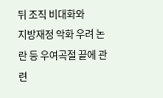뒤 조직 비대화와
지방재정 악화 우려 논란 등 우여곡절 끝에 관련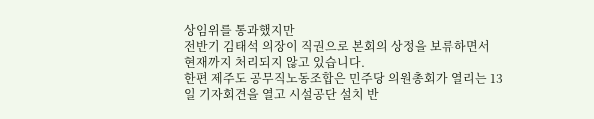상임위를 통과했지만
전반기 김태석 의장이 직권으로 본회의 상정을 보류하면서
현재까지 처리되지 않고 있습니다.
한편 제주도 공무직노동조합은 민주당 의원총회가 열리는 13일 기자회견을 열고 시설공단 설치 반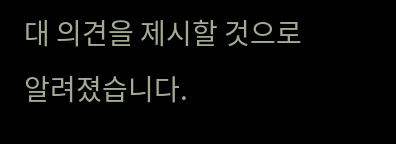대 의견을 제시할 것으로 알려졌습니다.